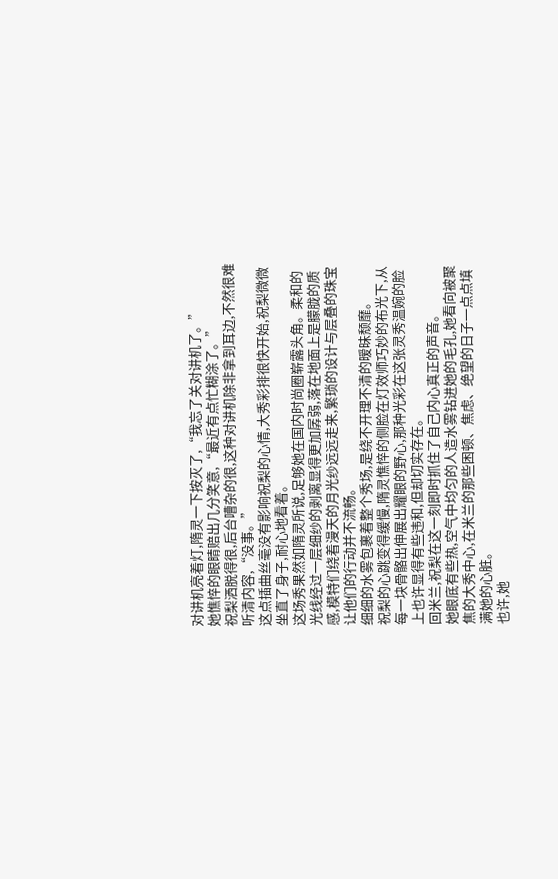对讲机亮着灯,隋灵一下按灭了,“我忘了关对讲机了。”
她憔悴的眼睛赔出几分笑意,“最近有点忙糊涂了。”
祝梨洒脱得很,后台嘈杂的很,这种对讲机除非拿到耳边,不然很难听清内容,“没事。”
这点插曲丝毫没有影响祝梨的心情,大秀彩排很快开始,祝梨微微坐直了身子,耐心地看着。
这场秀果然如隋灵所说,足够她在国内时尚圈崭露头角。柔和的光线经过一层细纱的剥离显得更加孱弱,落在地面上是朦胧的质感,模特们绕着漫天的月光纱远远走来,繁琐的设计与层叠的珠宝让他们的行动并不流畅。
细细的水雾包裹着整个秀场,是绕不开理不清的暧昧颓靡。
祝梨的心跳变得缓慢,隋灵憔悴的侧脸在灯效师巧妙的布光下,从每一块骨骼出伸展出耀眼的野心,那种光彩在这张灵秀温婉的脸上也许显得有些违和,但却切实存在。
回米兰,祝梨在这一刻即时抓住了自己内心真正的声音。
她眼底有些热,空气中均匀的人造水雾钻进她的毛孔,她看向被聚焦的大秀中心,在米兰的那些困顿、焦虑、绝望的日子一点点填满她的心脏。
也许,她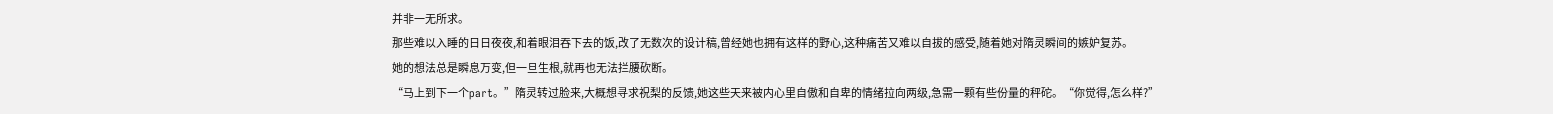并非一无所求。
那些难以入睡的日日夜夜,和着眼泪吞下去的饭,改了无数次的设计稿,曾经她也拥有这样的野心,这种痛苦又难以自拔的感受,随着她对隋灵瞬间的嫉妒复苏。
她的想法总是瞬息万变,但一旦生根,就再也无法拦腰砍断。
“马上到下一个part。”隋灵转过脸来,大概想寻求祝梨的反馈,她这些天来被内心里自傲和自卑的情绪拉向两级,急需一颗有些份量的秤砣。“你觉得,怎么样?”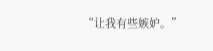“让我有些嫉妒。”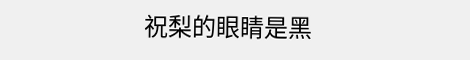祝梨的眼睛是黑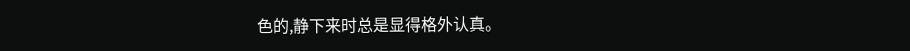色的,静下来时总是显得格外认真。